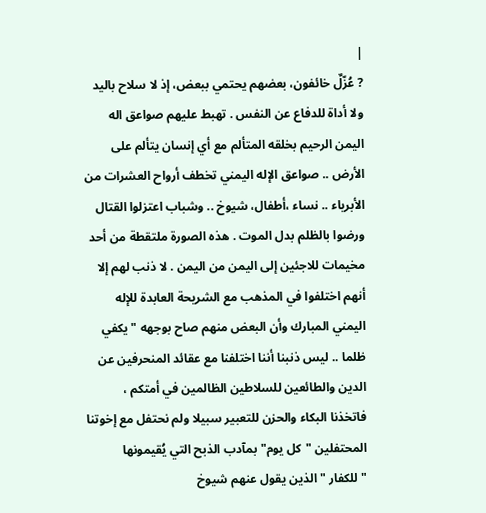|
? عُزّلٌ خائفون، بعضهم يحتمي ببعض، إذ لا سلاح باليد ولا أداة للدفاع عن النفس . تهبط عليهم صواعق اله اليمن الرحيم بخلقه المتألم مع أي إنسان يتألم على الأرض .. صواعق الإله اليمني تخطف أرواح العشرات من الأبرياء .. نساء ،أطفال، شيوخ .. وشباب اعتزلوا القتال ورضوا بالظلم بدل الموت . هذه الصورة ملتقطة من أحد مخيمات للاجئين إلى اليمن من اليمن . لا ذنب لهم إلا أنهم اختلفوا في المذهب مع الشريحة العابدة للإله اليمني المبارك وأن البعض منهم صاح بوجهه " يكفي ظلما .. ليس ذنبنا أننا اختلفنا مع عقائد المنحرفين عن الدين والطائعين للسلاطين الظالمين في أمتكم ، فاتخذنا البكاء والحزن للتعبير سبيلا ولم نحتفل مع إخوتنا المحتفلين "كل يوم" بمآدب الذبح التي يُقيمونها "للكفار "الذين يقول عنهم شيوخ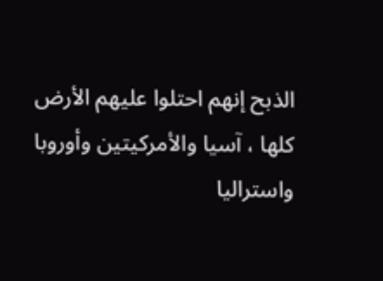الذبح إنهم احتلوا عليهم الأرض كلها ، آسيا والأمركيتين وأوروبا واستراليا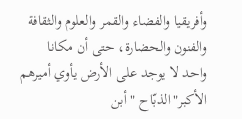وأفريقيا والفضاء والقمر والعلوم والثقافة والفنون والحضارة، حتى أن مكانا واحد لا يوجد على الأرض يأوي أميرهم الأكبر"الذبّاح " أبن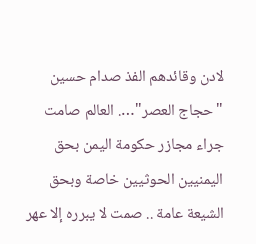لادن وقائدهم الفذ صدام حسين "حجاج العصر"…. العالم صامت جراء مجازر حكومة اليمن بحق اليمنيين الحوثيين خاصة وبحق الشيعة عامة .. صمت لا يبرره إلا عهر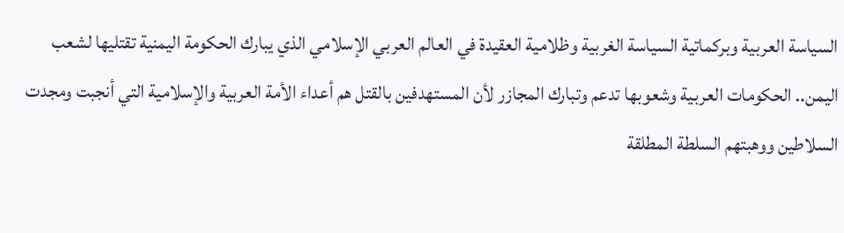السياسة العربية وبركماتية السياسة الغربية وظلامية العقيدة في العالم العربي الإسلامي الذي يبارك الحكومة اليمنية تقتليها لشعب اليمن.. الحكومات العربية وشعوبها تدعم وتبارك المجازر لأن المستهدفين بالقتل هم أعداء الأمة العربية والإسلامية التي أنجبت ومجدت السلاطين ووهبتهم السلطة المطلقة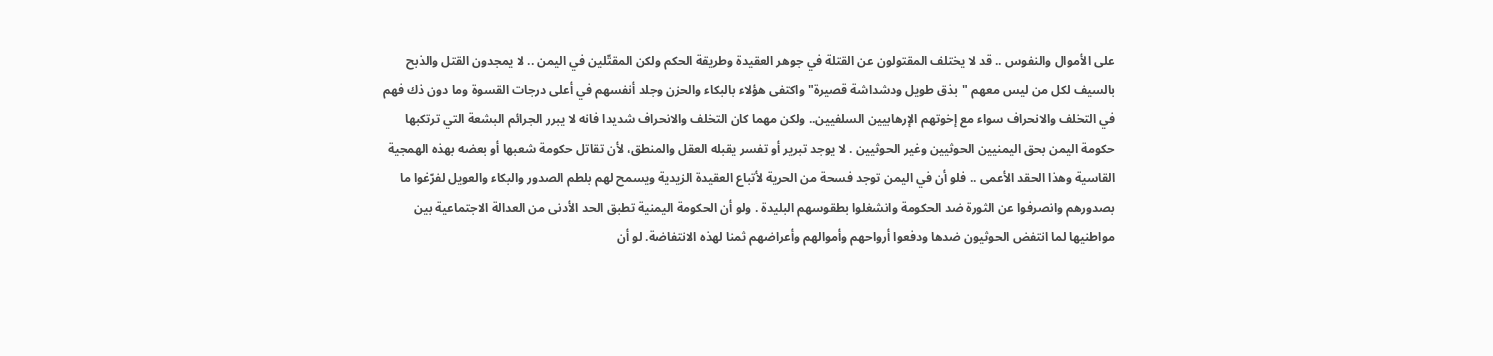على الأموال والنفوس .. قد لا يختلف المقتولون عن القتلة في جوهر العقيدة وطريقة الحكم ولكن المقتّلين في اليمن .. لا يمجدون القتل والذبح بالسيف لكل من ليس معهم "بذق طويل ودشداشة قصيرة" واكتفى هؤلاء بالبكاء والحزن وجلد أنفسهم في أعلى درجات القسوة وما دون ذك فهم في التخلف والانحراف سواء مع إخوتهم الإرهابيين السلفيين.. ولكن مهما كان التخلف والانحراف شديدا فانه لا يبرر الجرائم البشعة التي ترتكبها حكومة اليمن بحق اليمنيين الحوثيين وغير الحوثيين . لا يوجد تبرير أو تفسر يقبله العقل والمنطق، لأن تقاتل حكومة شعبها أو بعضه بهذه الهمجية القاسية وهذا الحقد الأعمى .. فلو أن في اليمن توجد فسحة من الحرية لأتباع العقيدة الزيدية ويسمح لهم بلطم الصدور والبكاء والعويل لفرّغوا ما بصدورهم وانصرفوا عن الثورة ضد الحكومة وانشغلوا بطقوسهم البليدة . ولو أن الحكومة اليمنية تطبق الحد الأدنى من العدالة الاجتماعية بين مواطنيها لما انتفض الحوثيون ضدها ودفعوا أرواحهم وأموالهم وأعراضهم ثمنا لهذه الانتفاضة. لو أن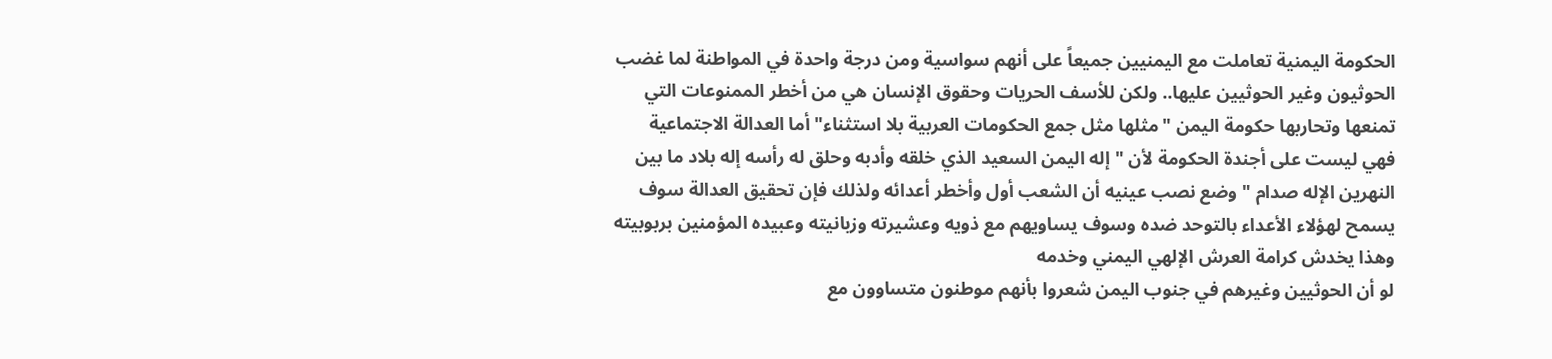الحكومة اليمنية تعاملت مع اليمنيين جميعاً على أنهم سواسية ومن درجة واحدة في المواطنة لما غضب الحوثيون وغير الحوثيين عليها.. ولكن للأسف الحريات وحقوق الإنسان هي من أخطر الممنوعات التي تمنعها وتحاربها حكومة اليمن "مثلها مثل جمع الحكومات العربية بلا استثناء" أما العدالة الاجتماعية فهي ليست على أجندة الحكومة لأن "إله اليمن السعيد الذي خلقه وأدبه وحلق له رأسه إله بلاد ما بين النهرين الإله صدام " وضع نصب عينيه أن الشعب أول وأخطر أعدائه ولذلك فإن تحقيق العدالة سوف يسمح لهؤلاء الأعداء بالتوحد ضده وسوف يساويهم مع ذويه وعشيرته وزبانيته وعبيده المؤمنين بربوبيته وهذا يخدش كرامة العرش الإلهي اليمني وخدمه
لو أن الحوثيين وغيرهم في جنوب اليمن شعروا بأنهم موطنون متساوون مع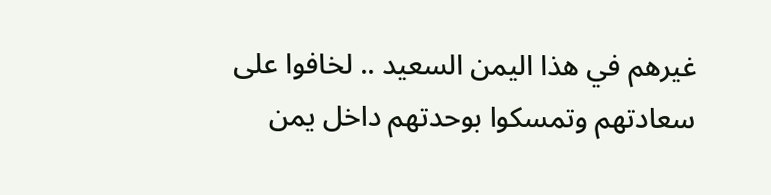غيرهم في هذا اليمن السعيد .. لخافوا على سعادتهم وتمسكوا بوحدتهم داخل يمن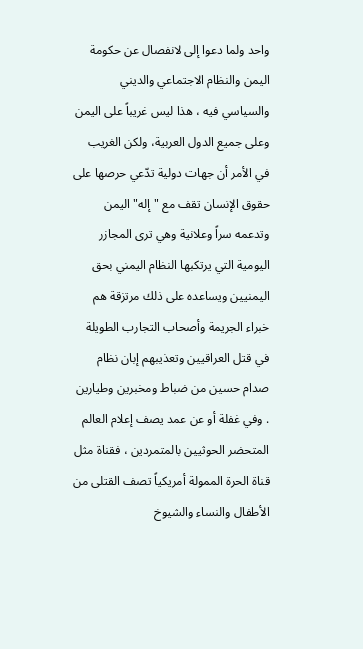واحد ولما دعوا إلى لانفصال عن حكومة اليمن والنظام الاجتماعي والديني والسياسي فيه ، هذا ليس غريباً على اليمن وعلى جميع الدول العربية، ولكن الغريب في الأمر أن جهات دولية تدّعي حرصها على حقوق الإنسان تقف مع "إله" اليمن وتدعمه سراً وعلانية وهي ترى المجازر اليومية التي يرتكبها النظام اليمني بحق اليمنيين ويساعده على ذلك مرتزقة هم خبراء الجريمة وأصحاب التجارب الطويلة في قتل العراقيين وتعذيبهم إبان نظام صدام حسين من ضباط ومخبرين وطيارين . وفي غفلة أو عن عمد يصف إعلام العالم المتحضر الحوثيين بالمتمردين ، فقناة مثل قناة الحرة الممولة أمريكياً تصف القتلى من الأطفال والنساء والشيوخ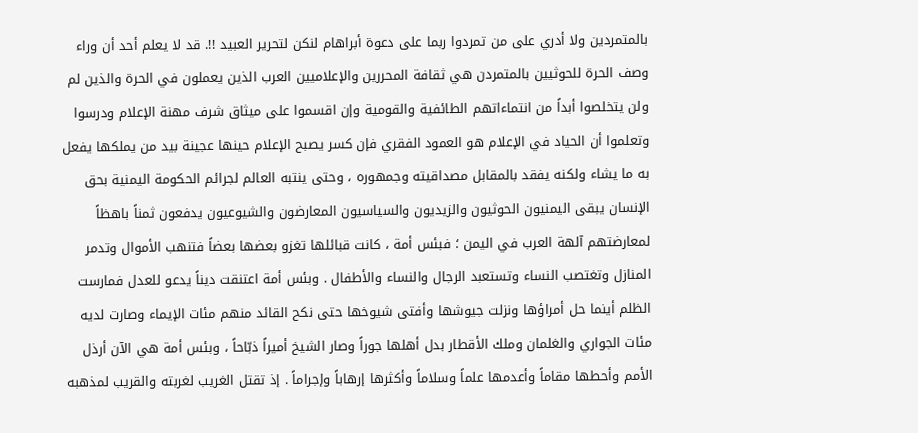بالمتمردين ولا أدري على من تمردوا ربما على دعوة أبراهام لنكن لتحرير العبيد !!. قد لا يعلم أحد أن وراء وصف الحرة للحوثيين بالمتمردن هي ثقافة المحررين والإعلاميين العرب الذين يعملون في الحرة والذين لم ولن يتخلصوا أبداً من انتماءاتهم الطائفية والقومية وإن اقسموا على ميثاق شرف مهنة الإعلام ودرسوا وتعلموا أن الحياد في الإعلام هو العمود الفقري فإن كسر يصبح الإعلام حينها عجينة بيد من يملكها يفعل به ما يشاء ولكنه يفقد بالمقابل مصداقيته وجمهوره ، وحتى ينتبه العالم لجرائم الحكومة اليمنية بحق الإنسان يبقى اليمنيون الحوثيون والزيديون والسياسيون المعارضون والشيوعيون يدفعون ثمناً باهظاً لمعارضتهم آلهة العرب في اليمن ؛ فبئس أمة ، كانت قبائلها تغزو بعضها بعضاً فتنهب الأموال وتدمر المنازل وتغتصب النساء وتستعبد الرجال والنساء والأطفال . وبئس أمة اعتنقت ديناً يدعو للعدل فمارست الظلم أينما حل أمراؤها ونزلت جيوشها وأفتى شيوخها حتى نكح القائد منهم مئات الإيماء وصارت لديه مئات الجواري والغلمان وملك الأقطار بدل أهلها جوراً وصار الشيخ أميراً ذبّاحاً ، وبئس أمة هي الآن أرذل الأمم وأحطها مقاماً وأعدمها علماً وسلاماً وأكثرها إرهاباً وإجراماً . إذ تقتل الغريب لغربته والقريب لمذهبه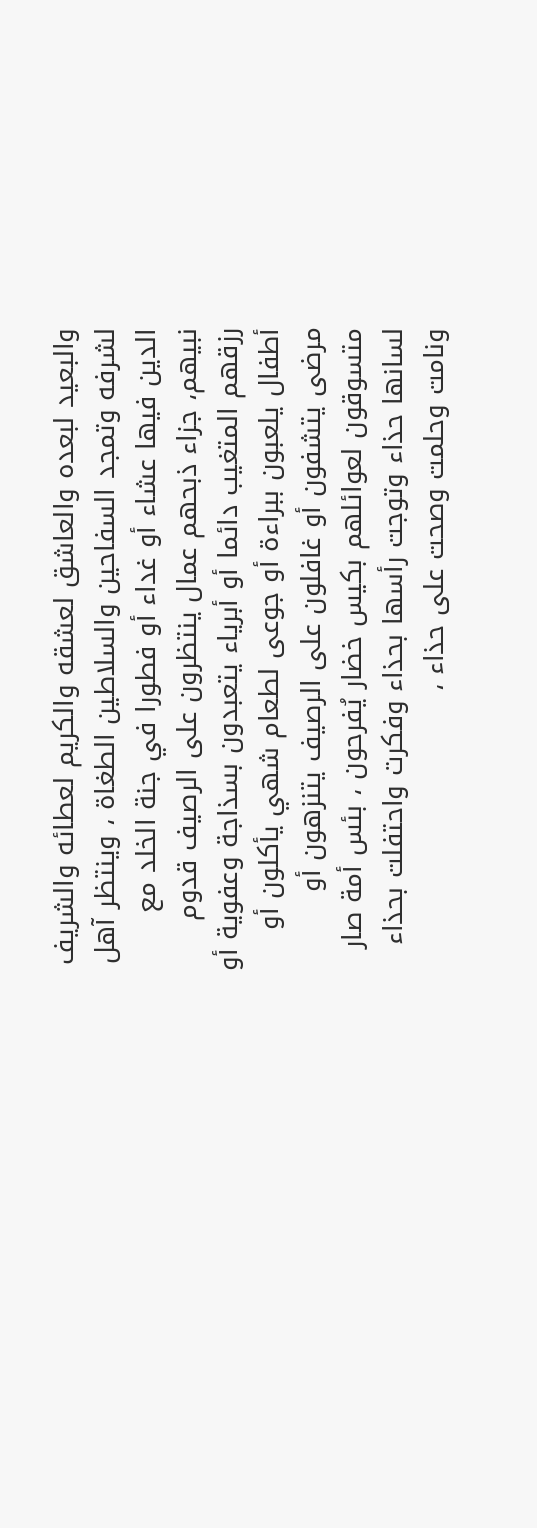والبعيد لبعده والعاشق لعشقه والكريم لعطائه والشريف لشرفه وتمجد السفاحين والسلاطين الطغاة ، وينتظر آهل الدين فيها عشاء أو غداء أو فطورا في جنة الخلد مع نبيهم، جزاء ذبحهم عمال ينتظرون على الرصيف قدوم رزقهم المتغيب دائما أو أبرياء يتعبدون بسذاجة وعفوية أو أطفال يلعبون ببراءة أو جوعى لطعام شهي يأكلون أو مرضى يتشفون أو غافلون على الرصيف يتنزهون أو متسوقون لعوائلهم بكيس خضار يُفرحون ، بئس أمة صار لسانها حذاء وتوجت رأسها بحذاء وفكرت واحتفلت بحذاء ونامت وحلمت وصحت على حذاء ،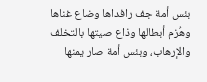بئس أمة جف رافداها وضاع غناها وهُزم أبطالها وذاع صيتها بالتخلف والإرهاب، وبئس أمة صار يمنها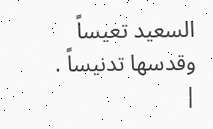السعيد تعيساً وقدسها تدنيساً .
|